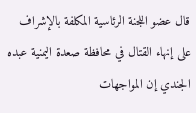قال عضو اللجنة الرئاسية المكلفة بالإشراف على إنهاء القتال في محافظة صعدة اليمنية عبده الجندي إن المواجهات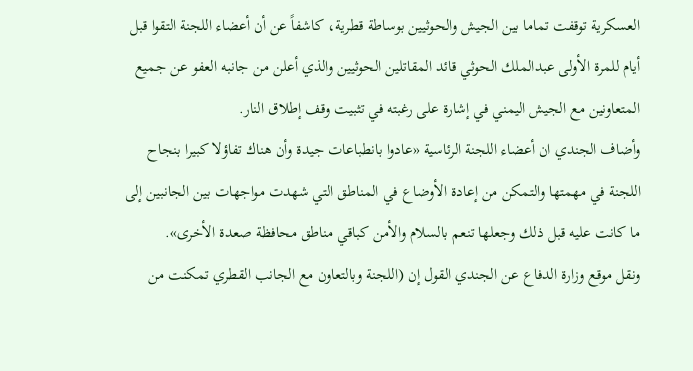العسكرية توقفت تماما بين الجيش والحوثيين بوساطة قطرية، كاشفاً عن أن أعضاء اللجنة التقوا قبل أيام للمرة الأولى عبدالملك الحوثي قائد المقاتلين الحوثيين والذي أعلن من جانبه العفو عن جميع المتعاونين مع الجيش اليمني في إشارة على رغبته في تثبيت وقف إطلاق النار.
وأضاف الجندي ان أعضاء اللجنة الرئاسية «عادوا بانطباعات جيدة وأن هناك تفاؤلا كبيرا بنجاح اللجنة في مهمتها والتمكن من إعادة الأوضاع في المناطق التي شهدت مواجهات بين الجانبين إلى ما كانت عليه قبل ذلك وجعلها تنعم بالسلام والأمن كباقي مناطق محافظة صعدة الأخرى».
ونقل موقع وزارة الدفاع عن الجندي القول إن (اللجنة وبالتعاون مع الجانب القطري تمكنت من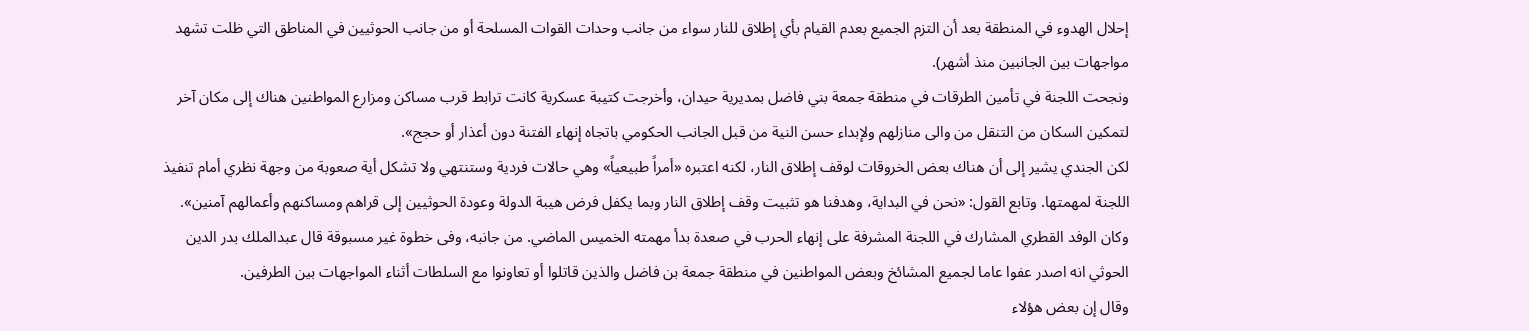إحلال الهدوء في المنطقة بعد أن التزم الجميع بعدم القيام بأي إطلاق للنار سواء من جانب وحدات القوات المسلحة أو من جانب الحوثيين في المناطق التي ظلت تشهد مواجهات بين الجانبين منذ أشهر).
ونجحت اللجنة في تأمين الطرقات في منطقة جمعة بني فاضل بمديرية حيدان، وأخرجت كتيبة عسكرية كانت ترابط قرب مساكن ومزارع المواطنين هناك إلى مكان آخر لتمكين السكان من التنقل من والى منازلهم ولإبداء حسن النية من قبل الجانب الحكومي باتجاه إنهاء الفتنة دون أعذار أو حجج».
لكن الجندي يشير إلى أن هناك بعض الخروقات لوقف إطلاق النار، لكنه اعتبره «أمراً طبيعياً» وهي حالات فردية وستنتهي ولا تشكل أية صعوبة من وجهة نظري أمام تنفيذ اللجنة لمهمتها. وتابع القول: «نحن في البداية، وهدفنا هو تثبيت وقف إطلاق النار وبما يكفل فرض هيبة الدولة وعودة الحوثيين إلى قراهم ومساكنهم وأعمالهم آمنين».
وكان الوفد القطري المشارك في اللجنة المشرفة على إنهاء الحرب في صعدة بدأ مهمته الخميس الماضي. من جانبه، وفى خطوة غير مسبوقة قال عبدالملك بدر الدين الحوثي انه اصدر عفوا عاما لجميع المشائخ وبعض المواطنين في منطقة جمعة بن فاضل والذين قاتلوا أو تعاونوا مع السلطات أثناء المواجهات بين الطرفين.
وقال إن بعض هؤلاء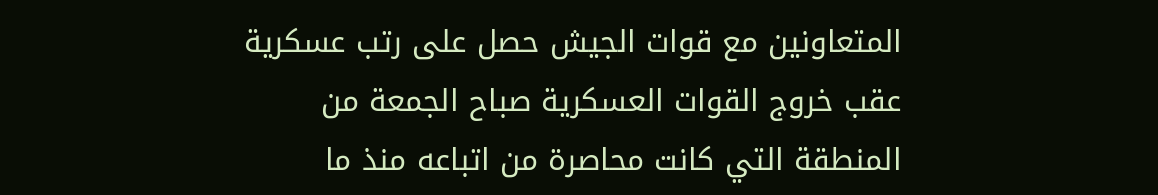المتعاونين مع قوات الجيش حصل على رتب عسكرية عقب خروج القوات العسكرية صباح الجمعة من المنطقة التي كانت محاصرة من اتباعه منذ ما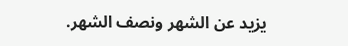يزيد عن الشهر ونصف الشهر.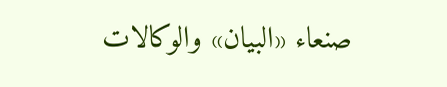صنعاء «البيان» والوكالات